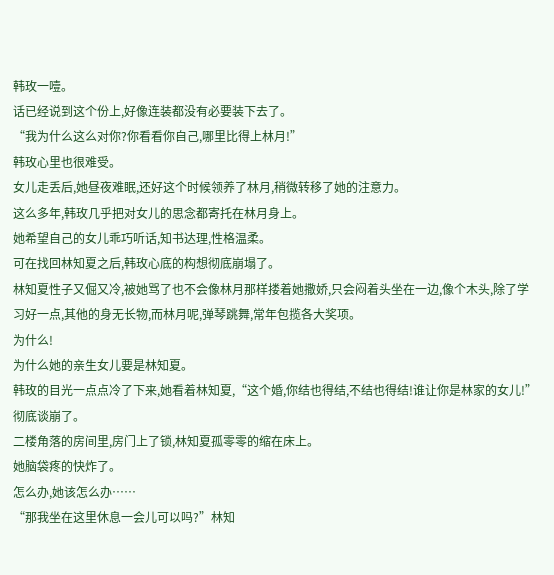韩玫一噎。
话已经说到这个份上,好像连装都没有必要装下去了。
“我为什么这么对你?你看看你自己,哪里比得上林月!”
韩玫心里也很难受。
女儿走丢后,她昼夜难眠,还好这个时候领养了林月,稍微转移了她的注意力。
这么多年,韩玫几乎把对女儿的思念都寄托在林月身上。
她希望自己的女儿乖巧听话,知书达理,性格温柔。
可在找回林知夏之后,韩玫心底的构想彻底崩塌了。
林知夏性子又倔又冷,被她骂了也不会像林月那样搂着她撒娇,只会闷着头坐在一边,像个木头,除了学习好一点,其他的身无长物,而林月呢,弹琴跳舞,常年包揽各大奖项。
为什么!
为什么她的亲生女儿要是林知夏。
韩玫的目光一点点冷了下来,她看着林知夏,“这个婚,你结也得结,不结也得结!谁让你是林家的女儿!”
彻底谈崩了。
二楼角落的房间里,房门上了锁,林知夏孤零零的缩在床上。
她脑袋疼的快炸了。
怎么办,她该怎么办……
“那我坐在这里休息一会儿可以吗?”林知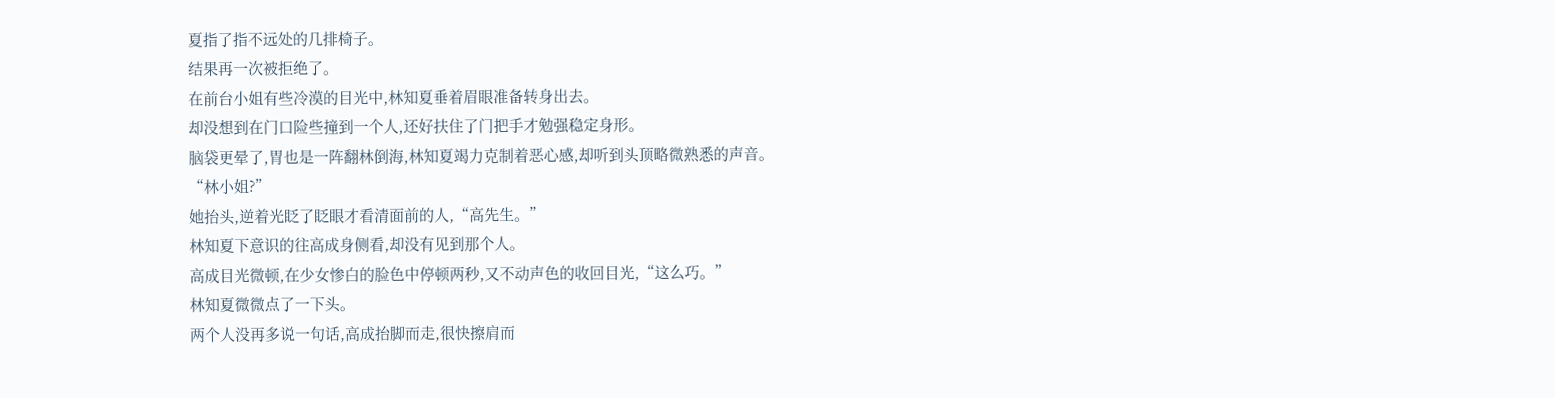夏指了指不远处的几排椅子。
结果再一次被拒绝了。
在前台小姐有些冷漠的目光中,林知夏垂着眉眼准备转身出去。
却没想到在门口险些撞到一个人,还好扶住了门把手才勉强稳定身形。
脑袋更晕了,胃也是一阵翻林倒海,林知夏竭力克制着恶心感,却听到头顶略微熟悉的声音。
“林小姐?”
她抬头,逆着光眨了眨眼才看清面前的人,“高先生。”
林知夏下意识的往高成身侧看,却没有见到那个人。
高成目光微顿,在少女惨白的脸色中停顿两秒,又不动声色的收回目光,“这么巧。”
林知夏微微点了一下头。
两个人没再多说一句话,高成抬脚而走,很快擦肩而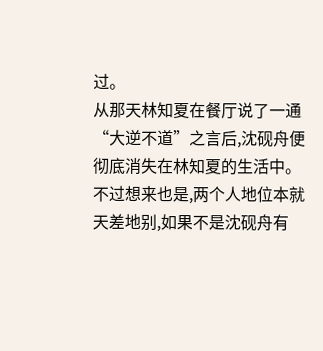过。
从那天林知夏在餐厅说了一通“大逆不道”之言后,沈砚舟便彻底消失在林知夏的生活中。
不过想来也是,两个人地位本就天差地别,如果不是沈砚舟有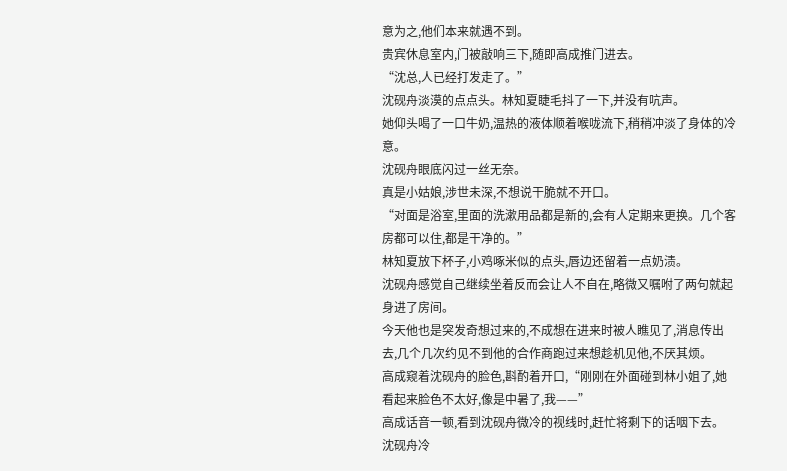意为之,他们本来就遇不到。
贵宾休息室内,门被敲响三下,随即高成推门进去。
“沈总,人已经打发走了。”
沈砚舟淡漠的点点头。林知夏睫毛抖了一下,并没有吭声。
她仰头喝了一口牛奶,温热的液体顺着喉咙流下,稍稍冲淡了身体的冷意。
沈砚舟眼底闪过一丝无奈。
真是小姑娘,涉世未深,不想说干脆就不开口。
“对面是浴室,里面的洗漱用品都是新的,会有人定期来更换。几个客房都可以住,都是干净的。”
林知夏放下杯子,小鸡啄米似的点头,唇边还留着一点奶渍。
沈砚舟感觉自己继续坐着反而会让人不自在,略微又嘱咐了两句就起身进了房间。
今天他也是突发奇想过来的,不成想在进来时被人瞧见了,消息传出去,几个几次约见不到他的合作商跑过来想趁机见他,不厌其烦。
高成窥着沈砚舟的脸色,斟酌着开口,“刚刚在外面碰到林小姐了,她看起来脸色不太好,像是中暑了,我——”
高成话音一顿,看到沈砚舟微冷的视线时,赶忙将剩下的话咽下去。
沈砚舟冷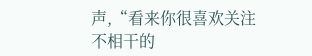声,“看来你很喜欢关注不相干的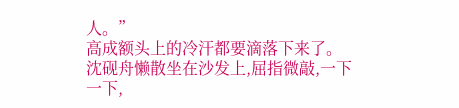人。”
高成额头上的冷汗都要滴落下来了。
沈砚舟懒散坐在沙发上,屈指微敲,一下一下,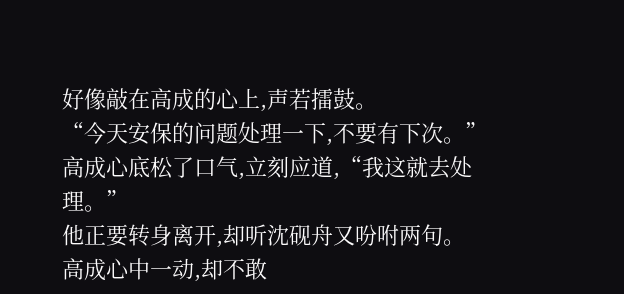好像敲在高成的心上,声若擂鼓。
“今天安保的问题处理一下,不要有下次。”
高成心底松了口气,立刻应道,“我这就去处理。”
他正要转身离开,却听沈砚舟又吩咐两句。
高成心中一动,却不敢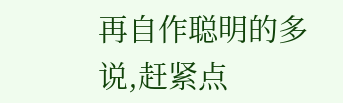再自作聪明的多说,赶紧点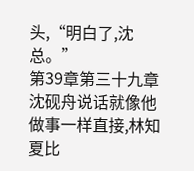头,“明白了,沈总。”
第39章第三十九章
沈砚舟说话就像他做事一样直接,林知夏比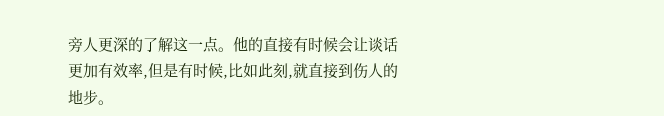旁人更深的了解这一点。他的直接有时候会让谈话更加有效率,但是有时候,比如此刻,就直接到伤人的地步。